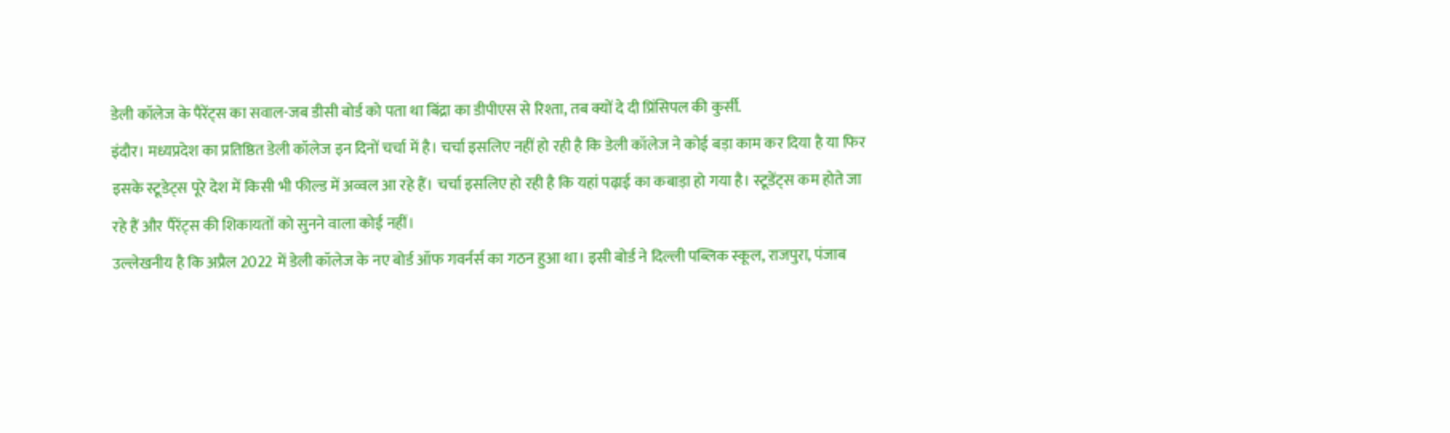डेली कॉलेज के पैरेंट्स का सवाल-जब डीसी बोर्ड को पता था बिंद्रा का डीपीएस से रिश्ता, तब क्यों दे दी प्रिंसिपल की कुर्सी.
इंदौर। मध्यप्रदेश का प्रतिष्ठित डेली कॉलेज इन दिनों चर्चा में है। चर्चा इसलिए नहीं हो रही है कि डेली कॉलेज ने कोई बड़ा काम कर दिया है या फिर इसके स्टूडेट्स पूरे देश में किसी भी फील्ड में अव्वल आ रहे हैं। चर्चा इसलिए हो रही है कि यहां पढ़ाई का कबाड़ा हो गया है। स्टूडेंट्स कम होते जा रहे हैं और पैरेंट्स की शिकायतों को सुनने वाला कोई नहीं।
उल्लेखनीय है कि अप्रैल 2022 में डेली कॉलेज के नए बोर्ड ऑफ गवर्नर्स का गठन हुआ था। इसी बोर्ड ने दिल्ली पब्लिक स्कूल, राजपुरा, पंजाब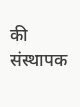की संस्थापक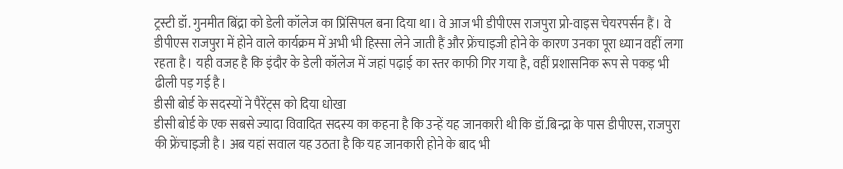ट्रस्टी डॉ. गुनमीत बिंद्रा को डेली कॉलेज का प्रिंसिपल बना दिया था। वे आज भी डीपीएस राजपुरा प्रो-वाइस चेयरपर्सन हैं। वे डीपीएस राजपुरा में होने वाले कार्यक्रम में अभी भी हिस्सा लेने जाती हैं और फ्रेंचाइजी होने के कारण उनका पूरा ध्यान वहीं लगा रहता है। यही वजह है कि इंदौर के डेली कॉलेज में जहां पढ़ाई का स्तर काफी गिर गया है, वहीं प्रशासनिक रूप से पकड़ भी ढीली पड़ गई है।
डीसी बोर्ड के सदस्यों ने पैरेंट्स को दिया धोखा
डीसी बोर्ड के एक सबसे ज्यादा विवादित सदस्य का कहना है कि उन्हें यह जानकारी थी कि डॉ.बिन्द्रा के पास डीपीएस, राजपुरा की फ्रेंचाइजी है। अब यहां सवाल यह उठता है कि यह जानकारी होने के बाद भी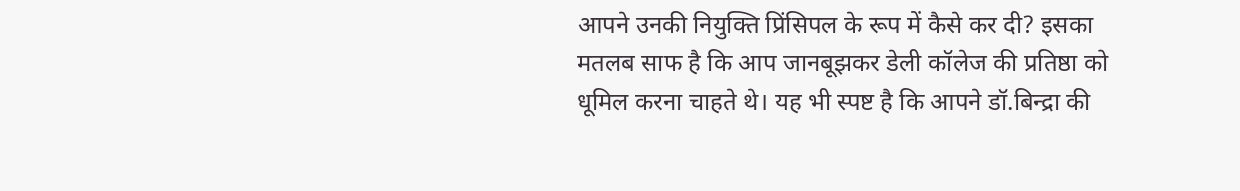आपने उनकी नियुक्ति प्रिंसिपल के रूप में कैसे कर दी? इसका मतलब साफ है कि आप जानबूझकर डेली कॉलेज की प्रतिष्ठा को धूमिल करना चाहते थे। यह भी स्पष्ट है कि आपने डॉ.बिन्द्रा की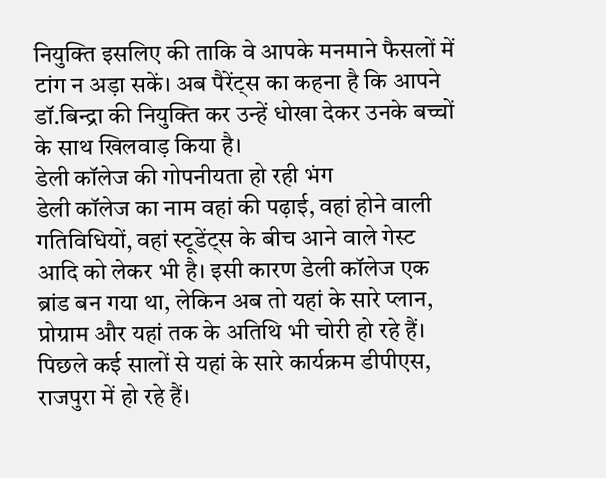नियुक्ति इसलिए की ताकि वे आपके मनमाने फैसलों में टांग न अड़ा सकें। अब पैरेंट्स का कहना है कि आपने डॉ.बिन्द्रा की नियुक्ति कर उन्हें धोखा देकर उनके बच्चों के साथ खिलवाड़ किया है।
डेली कॉलेज की गोपनीयता हो रही भंग
डेली कॉलेज का नाम वहां की पढ़ाई, वहां होने वाली गतिविधियों, वहां स्टूडेंट्स के बीच आने वाले गेस्ट आदि को लेकर भी है। इसी कारण डेली कॉलेज एक ब्रांड बन गया था, लेकिन अब तो यहां के सारे प्लान, प्रोग्राम और यहां तक के अतिथि भी चोरी हो रहे हैं। पिछले कई सालों से यहां के सारे कार्यक्रम डीपीएस, राजपुरा में हो रहे हैं।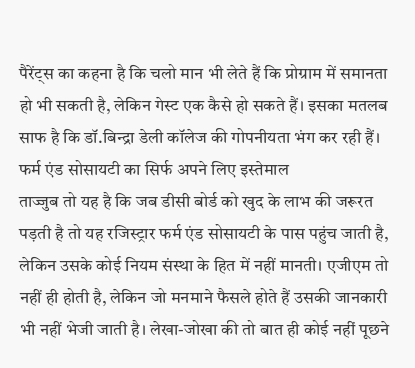पैरेंट्स का कहना है कि चलो मान भी लेते हैं कि प्रोग्राम में समानता हो भी सकती है, लेकिन गेस्ट एक कैसे हो सकते हैं। इसका मतलब साफ है कि डॉ.बिन्द्रा डेली कॉलेज की गोपनीयता भंग कर रही हैं।
फर्म एंड सोसायटी का सिर्फ अपने लिए इस्तेमाल
ताज्जुब तो यह है कि जब डीसी बोर्ड को खुद के लाभ की जरूरत पड़ती है तो यह रजिस्ट्रार फर्म एंड सोसायटी के पास पहुंच जाती है, लेकिन उसके कोई नियम संस्था के हित में नहीं मानती। एजीएम तो नहीं ही होती है, लेकिन जो मनमाने फैसले होते हैं उसकी जानकारी भी नहीं भेजी जाती है। लेखा-जोखा की तो बात ही कोई नहीं पूछने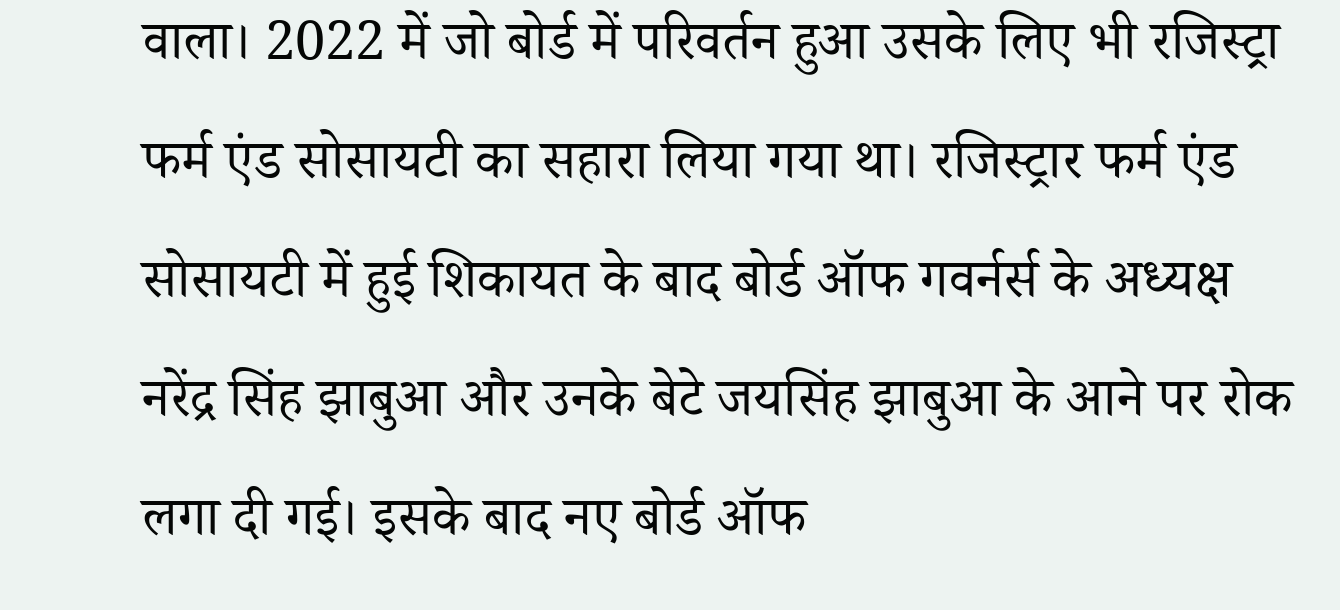वाला। 2022 में जो बोर्ड में परिवर्तन हुआ उसके लिए भी रजिस्ट्रा फर्म एंड सोसायटी का सहारा लिया गया था। रजिस्ट्रार फर्म एंड सोसायटी में हुई शिकायत के बाद बोर्ड ऑफ गवर्नर्स के अध्यक्ष नरेंद्र सिंह झाबुआ और उनके बेटे जयसिंह झाबुआ के आने पर रोक लगा दी गई। इसके बाद नए बोर्ड ऑफ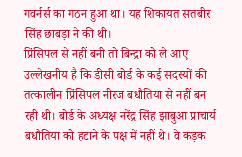गवर्नर्स का गठन हुआ था। यह शिकायत सतबीर सिंह छाबड़ा ने की थी।
प्रिंसिपल से नहीं बनी तो बिन्द्रा को ले आए
उल्लेखनीय है कि डीसी बोर्ड के कई सदस्यों की तत्कालीन प्रिंसिपल नीरज बधौतिया से नहीं बन रही थी। बोर्ड के अध्यक्ष नरेंद्र सिंह झाबुआ प्राचार्य बधौतिया को हटाने के पक्ष में नहीं थे। वे कड़क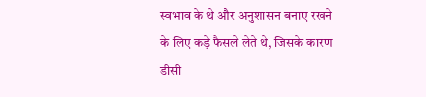स्वभाव के थे और अनुशासन बनाए रखने के लिए कड़े फैसले लेते थे, जिसके कारण डीसी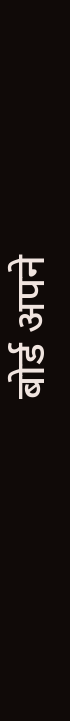बोर्ड अपने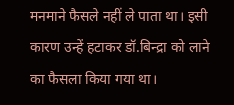मनमाने फैसले नहीं ले पाता था। इसी कारण उन्हें हटाकर डॉ.बिन्द्रा को लाने का फैसला किया गया था।